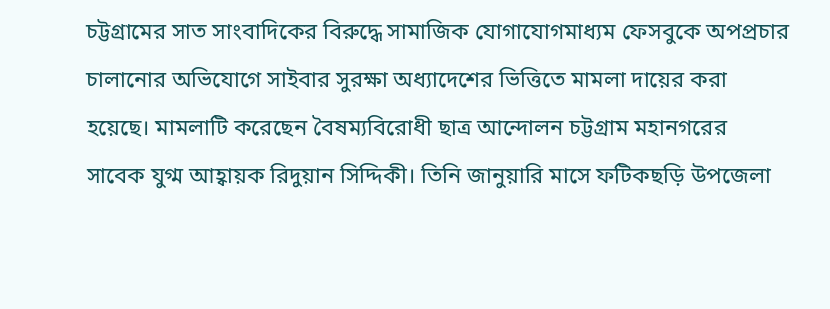চট্টগ্রামের সাত সাংবাদিকের বিরুদ্ধে সামাজিক যোগাযোগমাধ্যম ফেসবুকে অপপ্রচার চালানোর অভিযোগে সাইবার সুরক্ষা অধ্যাদেশের ভিত্তিতে মামলা দায়ের করা হয়েছে। মামলাটি করেছেন বৈষম্যবিরোধী ছাত্র আন্দোলন চট্টগ্রাম মহানগরের সাবেক যুগ্ম আহ্বায়ক রিদুয়ান সিদ্দিকী। তিনি জানুয়ারি মাসে ফটিকছড়ি উপজেলা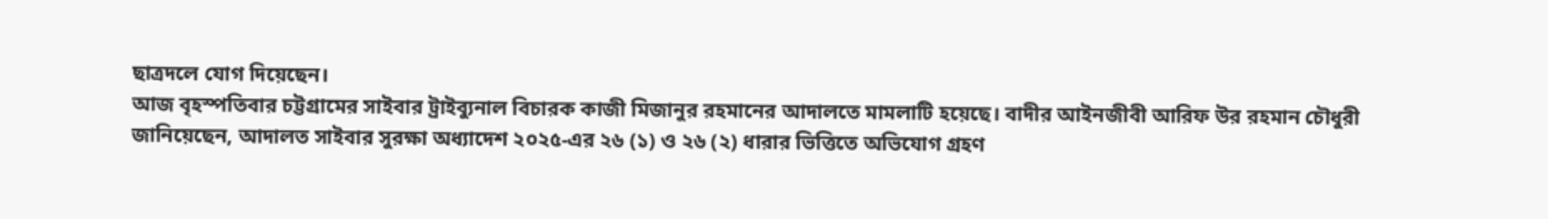ছাত্রদলে যোগ দিয়েছেন।
আজ বৃহস্পতিবার চট্টগ্রামের সাইবার ট্রাইব্যুনাল বিচারক কাজী মিজানুর রহমানের আদালতে মামলাটি হয়েছে। বাদীর আইনজীবী আরিফ উর রহমান চৌধুরী জানিয়েছেন, আদালত সাইবার সুরক্ষা অধ্যাদেশ ২০২৫-এর ২৬ (১) ও ২৬ (২) ধারার ভিত্তিতে অভিযোগ গ্রহণ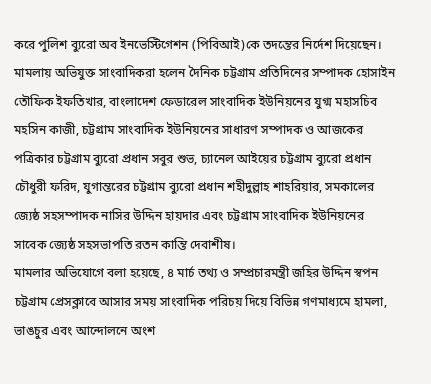করে পুলিশ ব্যুরো অব ইনভেস্টিগেশন (পিবিআই)কে তদন্তের নির্দেশ দিয়েছেন।
মামলায় অভিযুক্ত সাংবাদিকরা হলেন দৈনিক চট্টগ্রাম প্রতিদিনের সম্পাদক হোসাইন তৌফিক ইফতিখার, বাংলাদেশ ফেডারেল সাংবাদিক ইউনিয়নের যুগ্ম মহাসচিব মহসিন কাজী, চট্টগ্রাম সাংবাদিক ইউনিয়নের সাধারণ সম্পাদক ও আজকের পত্রিকার চট্টগ্রাম ব্যুরো প্রধান সবুর শুভ, চ্যানেল আইয়ের চট্টগ্রাম ব্যুরো প্রধান চৌধুরী ফরিদ, যুগান্তরের চট্টগ্রাম ব্যুরো প্রধান শহীদুল্লাহ শাহরিয়ার, সমকালের জ্যেষ্ঠ সহসম্পাদক নাসির উদ্দিন হায়দার এবং চট্টগ্রাম সাংবাদিক ইউনিয়নের সাবেক জ্যেষ্ঠ সহসভাপতি রতন কান্তি দেবাশীষ।
মামলার অভিযোগে বলা হয়েছে, ৪ মার্চ তথ্য ও সম্প্রচারমন্ত্রী জহির উদ্দিন স্বপন চট্টগ্রাম প্রেসক্লাবে আসার সময় সাংবাদিক পরিচয় দিয়ে বিভিন্ন গণমাধ্যমে হামলা, ভাঙচুর এবং আন্দোলনে অংশ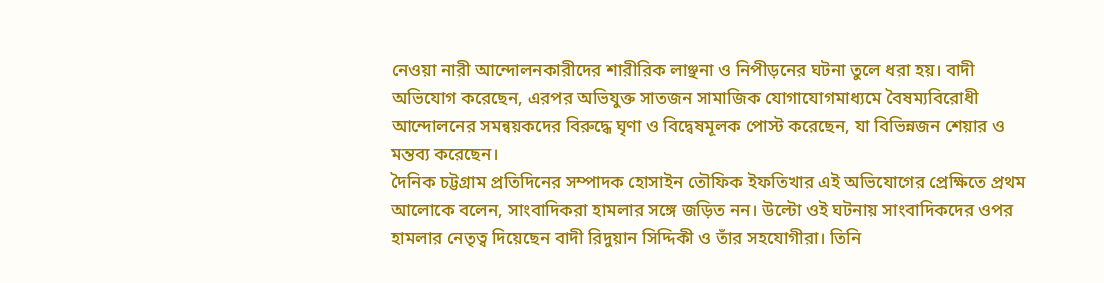নেওয়া নারী আন্দোলনকারীদের শারীরিক লাঞ্ছনা ও নিপীড়নের ঘটনা তুলে ধরা হয়। বাদী অভিযোগ করেছেন, এরপর অভিযুক্ত সাতজন সামাজিক যোগাযোগমাধ্যমে বৈষম্যবিরোধী আন্দোলনের সমন্বয়কদের বিরুদ্ধে ঘৃণা ও বিদ্বেষমূলক পোস্ট করেছেন, যা বিভিন্নজন শেয়ার ও মন্তব্য করেছেন।
দৈনিক চট্টগ্রাম প্রতিদিনের সম্পাদক হোসাইন তৌফিক ইফতিখার এই অভিযোগের প্রেক্ষিতে প্রথম আলোকে বলেন, সাংবাদিকরা হামলার সঙ্গে জড়িত নন। উল্টো ওই ঘটনায় সাংবাদিকদের ওপর হামলার নেতৃত্ব দিয়েছেন বাদী রিদুয়ান সিদ্দিকী ও তাঁর সহযোগীরা। তিনি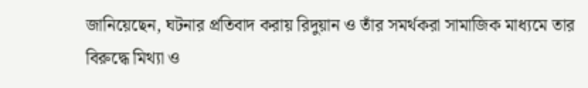জানিয়েছেন, ঘটনার প্রতিবাদ করায় রিদুয়ান ও তাঁর সমর্থকরা সামাজিক মাধ্যমে তার বিরুদ্ধে মিথ্যা ও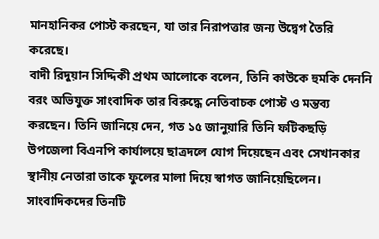মানহানিকর পোস্ট করছেন, যা তার নিরাপত্তার জন্য উদ্বেগ তৈরি করেছে।
বাদী রিদুয়ান সিদ্দিকী প্রথম আলোকে বলেন, তিনি কাউকে হুমকি দেননি বরং অভিযুক্ত সাংবাদিক তার বিরুদ্ধে নেতিবাচক পোস্ট ও মন্তব্য করছেন। তিনি জানিয়ে দেন, গত ১৫ জানুয়ারি তিনি ফটিকছড়ি উপজেলা বিএনপি কার্যালয়ে ছাত্রদলে যোগ দিয়েছেন এবং সেখানকার স্থানীয় নেতারা তাকে ফুলের মালা দিয়ে স্বাগত জানিয়েছিলেন।
সাংবাদিকদের তিনটি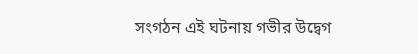সংগঠন এই ঘটনায় গভীর উদ্বেগ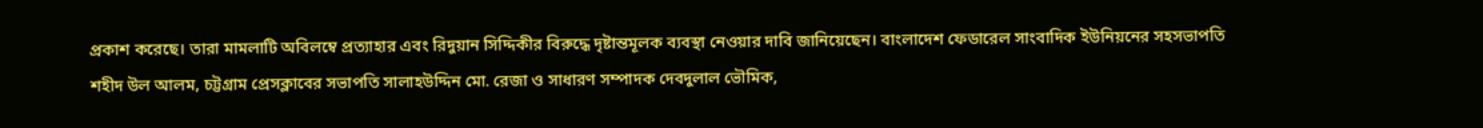প্রকাশ করেছে। তারা মামলাটি অবিলম্বে প্রত্যাহার এবং রিদুয়ান সিদ্দিকীর বিরুদ্ধে দৃষ্টান্তমূলক ব্যবস্থা নেওয়ার দাবি জানিয়েছেন। বাংলাদেশ ফেডারেল সাংবাদিক ইউনিয়নের সহসভাপতি শহীদ উল আলম, চট্টগ্রাম প্রেসক্লাবের সভাপতি সালাহউদ্দিন মো. রেজা ও সাধারণ সম্পাদক দেবদুলাল ভৌমিক,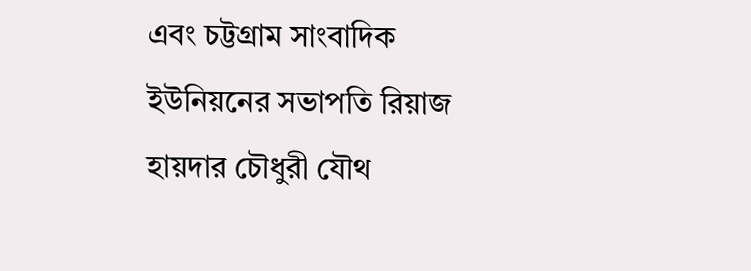এবং চট্টগ্রাম সাংবাদিক ইউনিয়নের সভাপতি রিয়াজ হায়দার চৌধুরী যৌথ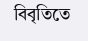বিবৃতিতে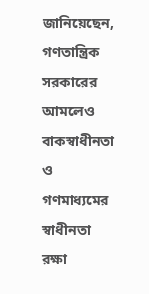জানিয়েছেন, গণতান্ত্রিক সরকারের আমলেও বাকস্বাধীনতা ও গণমাধ্যমের স্বাধীনতা রক্ষা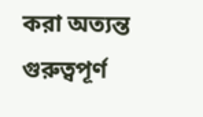করা অত্যন্ত গুরুত্বপূর্ণ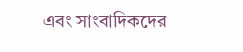এবং সাংবাদিকদের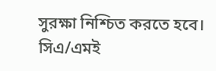সুরক্ষা নিশ্চিত করতে হবে।
সিএ/এমই